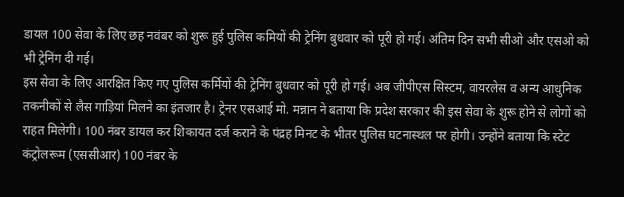डायल 100 सेवा के लिए छह नवंबर को शुरू हुई पुलिस कमियों की ट्रेनिंग बुधवार को पूरी हो गई। अंतिम दिन सभी सीओ और एसओ को भी ट्रेनिंग दी गई।
इस सेवा के लिए आरक्षित किए गए पुलिस कर्मियों की ट्रेनिंग बुधवार को पूरी हो गई। अब जीपीएस सिस्टम, वायरलेस व अन्य आधुनिक तकनीकों से लैस गाड़ियां मिलने का इंतजार है। ट्रेनर एसआई मो. मन्नान ने बताया कि प्रदेश सरकार की इस सेवा के शुरू होने से लोगों को राहत मिलेगी। 100 नंबर डायल कर शिकायत दर्ज कराने के पंद्रह मिनट के भीतर पुलिस घटनास्थल पर होगी। उन्होंने बताया कि स्टेट कंट्रोलरूम (एससीआर) 100 नंबर के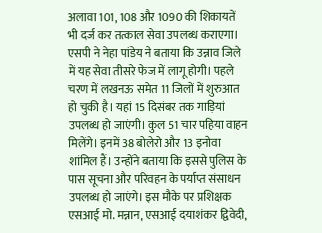अलावा 101, 108 और 1090 की शिकायतें भी दर्ज कर तत्काल सेवा उपलब्ध कराएगा।
एसपी ने नेहा पांडेय ने बताया कि उन्नाव जिले में यह सेवा तीसरे फेज में लागू होगी। पहले चरण में लखनऊ समेत 11 जिलों में शुरुआत हो चुकी है। यहां 15 दिसंबर तक गाड़ियां उपलब्ध हो जाएंगी। कुल 51 चार पहिया वाहन मिलेंगे। इनमें 38 बोलेरो और 13 इनोवा शांमिल हैं। उन्होंने बताया कि इससे पुलिस के पास सूचना और परिवहन के पर्याप्त संसाधन उपलब्ध हो जाएंगे। इस मौके पर प्रशिक्षक एसआई मो. मन्नान, एसआई दयाशंकर द्विवेदी,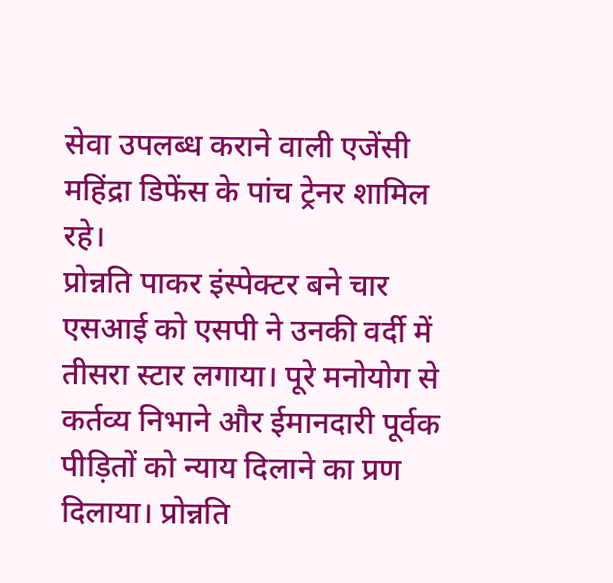सेवा उपलब्ध कराने वाली एजेंसी महिंद्रा डिफेंस के पांच ट्रेनर शामिल रहे।
प्रोन्नति पाकर इंस्पेक्टर बने चार एसआई को एसपी ने उनकी वर्दी में तीसरा स्टार लगाया। पूरे मनोयोग से कर्तव्य निभाने और ईमानदारी पूर्वक पीड़ितों को न्याय दिलाने का प्रण दिलाया। प्रोन्नति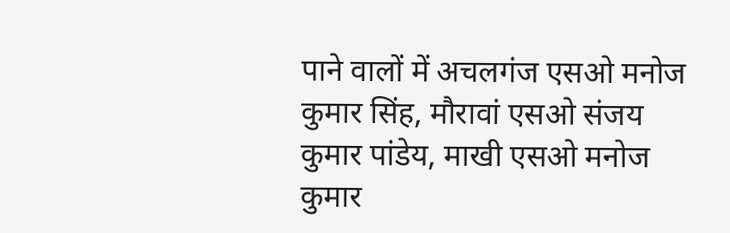पाने वालों में अचलगंज एसओ मनोज कुमार सिंह, मौरावां एसओ संजय कुमार पांडेय, माखी एसओ मनोज कुमार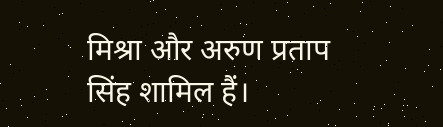मिश्रा और अरुण प्रताप सिंह शामिल हैं।